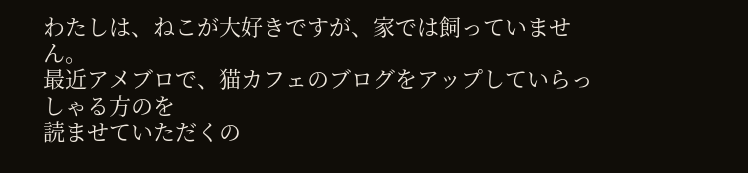わたしは、ねこが大好きですが、家では飼っていません。
最近アメブロで、猫カフェのブログをアップしていらっしゃる方のを
読ませていただくの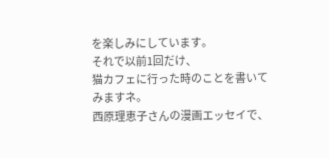を楽しみにしています。
それで以前1回だけ、
猫カフェに行った時のことを書いてみますネ。
西原理恵子さんの漫画エッセイで、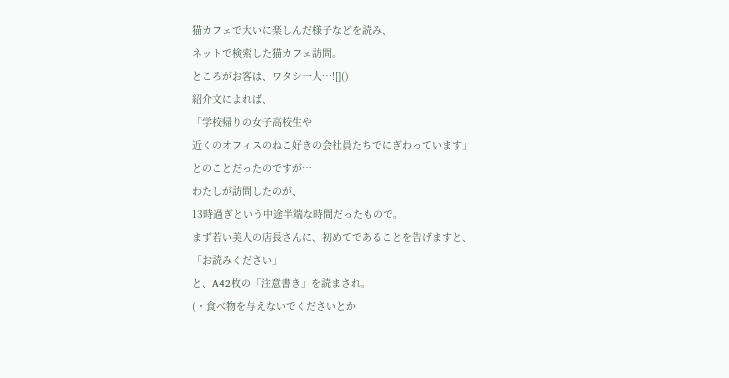猫カフェで大いに楽しんだ様子などを読み、
ネットで検索した猫カフェ訪問。
ところがお客は、ワタシ一人…![]()
紹介文によれば、
「学校帰りの女子高校生や
近くのオフィスのねこ好きの会社員たちでにぎわっています」
とのことだったのですが…
わたしが訪問したのが、
13時過ぎという中途半端な時間だったもので。
まず若い美人の店長さんに、初めてであることを告げますと、
「お読みください」
と、A42枚の「注意書き」を読まされ。
(・食べ物を与えないでくださいとか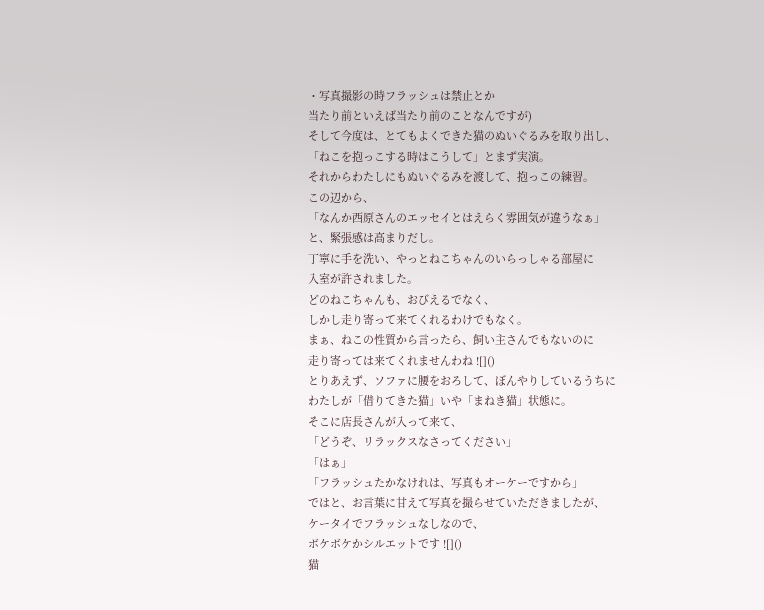・写真撮影の時フラッシュは禁止とか
当たり前といえば当たり前のことなんですが)
そして今度は、とてもよくできた猫のぬいぐるみを取り出し、
「ねこを抱っこする時はこうして」とまず実演。
それからわたしにもぬいぐるみを渡して、抱っこの練習。
この辺から、
「なんか西原さんのエッセイとはえらく雰囲気が違うなぁ」
と、緊張感は高まりだし。
丁寧に手を洗い、やっとねこちゃんのいらっしゃる部屋に
入室が許されました。
どのねこちゃんも、おびえるでなく、
しかし走り寄って来てくれるわけでもなく。
まぁ、ねこの性質から言ったら、飼い主さんでもないのに
走り寄っては来てくれませんわね ![]()
とりあえず、ソファに腰をおろして、ぼんやりしているうちに
わたしが「借りてきた猫」いや「まねき猫」状態に。
そこに店長さんが入って来て、
「どうぞ、リラックスなさってください」
「はぁ」
「フラッシュたかなけれは、写真もオーケーですから」
ではと、お言葉に甘えて写真を撮らせていただきましたが、
ケータイでフラッシュなしなので、
ボケボケかシルエットです ![]()
猫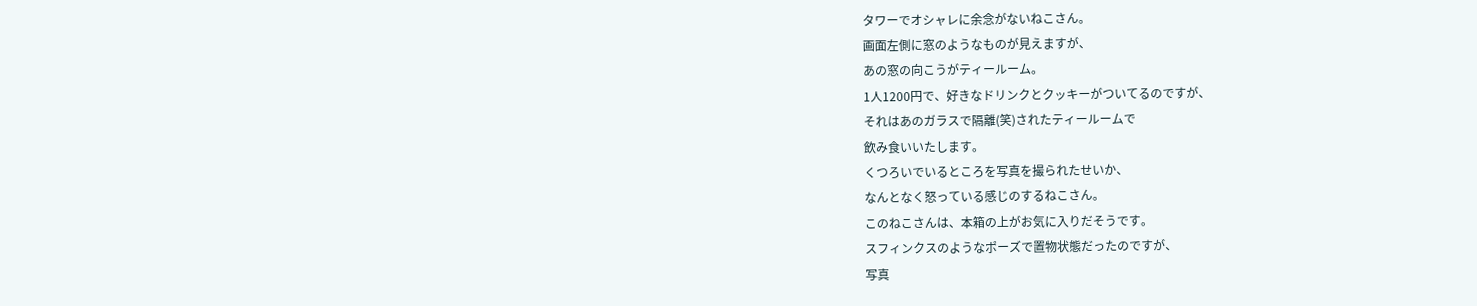タワーでオシャレに余念がないねこさん。
画面左側に窓のようなものが見えますが、
あの窓の向こうがティールーム。
1人1200円で、好きなドリンクとクッキーがついてるのですが、
それはあのガラスで隔離(笑)されたティールームで
飲み食いいたします。
くつろいでいるところを写真を撮られたせいか、
なんとなく怒っている感じのするねこさん。
このねこさんは、本箱の上がお気に入りだそうです。
スフィンクスのようなポーズで置物状態だったのですが、
写真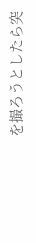を撮ろうとしたら突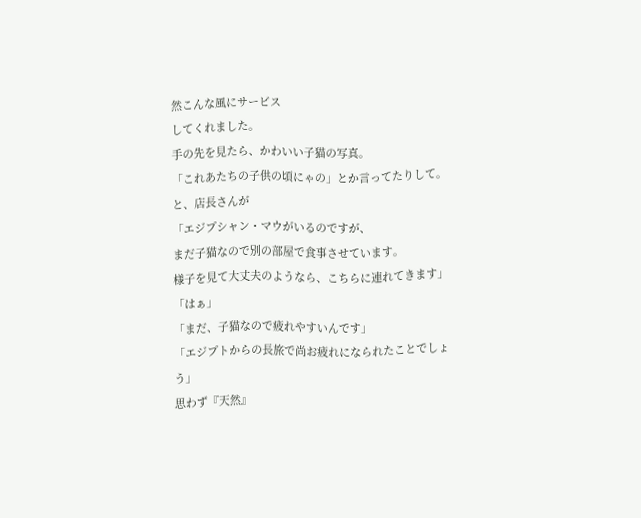然こんな風にサービス
してくれました。
手の先を見たら、かわいい子猫の写真。
「これあたちの子供の頃にゃの」とか言ってたりして。
と、店長さんが
「エジプシャン・マウがいるのですが、
まだ子猫なので別の部屋で食事させています。
様子を見て大丈夫のようなら、こちらに連れてきます」
「はぁ」
「まだ、子猫なので疲れやすいんです」
「エジプトからの長旅で尚お疲れになられたことでしょう」
思わず『天然』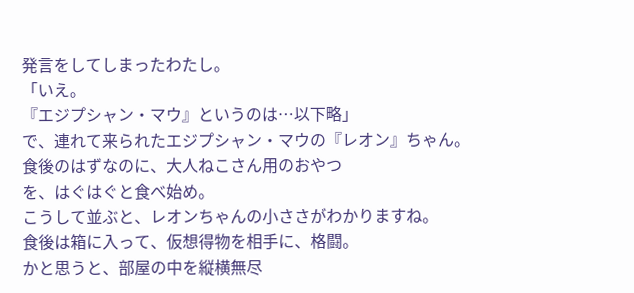発言をしてしまったわたし。
「いえ。
『エジプシャン・マウ』というのは…以下略」
で、連れて来られたエジプシャン・マウの『レオン』ちゃん。
食後のはずなのに、大人ねこさん用のおやつ
を、はぐはぐと食べ始め。
こうして並ぶと、レオンちゃんの小ささがわかりますね。
食後は箱に入って、仮想得物を相手に、格闘。
かと思うと、部屋の中を縦横無尽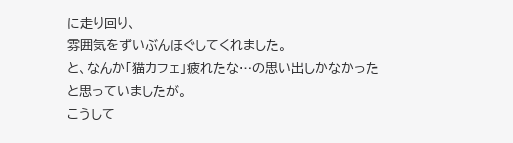に走り回り、
雰囲気をずいぶんほぐしてくれました。
と、なんか「猫カフェ」疲れたな…の思い出しかなかった
と思っていましたが。
こうして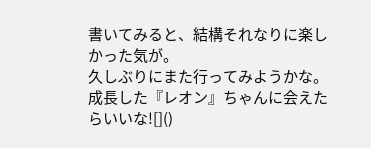書いてみると、結構それなりに楽しかった気が。
久しぶりにまた行ってみようかな。
成長した『レオン』ちゃんに会えたらいいな![]()